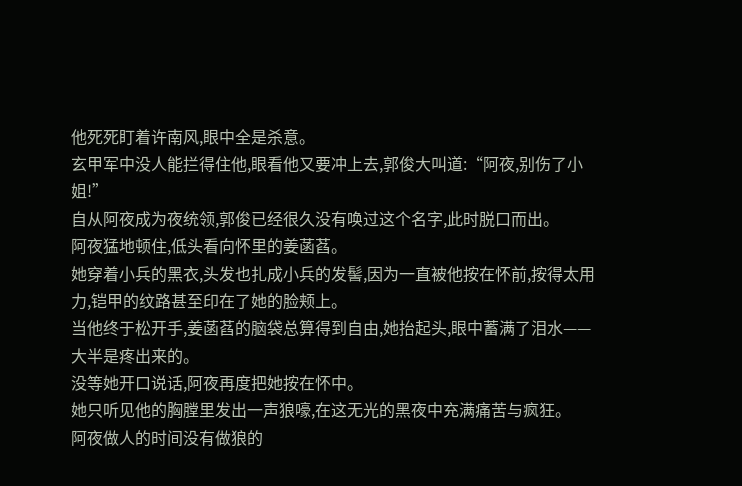他死死盯着许南风,眼中全是杀意。
玄甲军中没人能拦得住他,眼看他又要冲上去,郭俊大叫道:“阿夜,别伤了小姐!”
自从阿夜成为夜统领,郭俊已经很久没有唤过这个名字,此时脱口而出。
阿夜猛地顿住,低头看向怀里的姜菡萏。
她穿着小兵的黑衣,头发也扎成小兵的发髻,因为一直被他按在怀前,按得太用力,铠甲的纹路甚至印在了她的脸颊上。
当他终于松开手,姜菡萏的脑袋总算得到自由,她抬起头,眼中蓄满了泪水——大半是疼出来的。
没等她开口说话,阿夜再度把她按在怀中。
她只听见他的胸膛里发出一声狼嚎,在这无光的黑夜中充满痛苦与疯狂。
阿夜做人的时间没有做狼的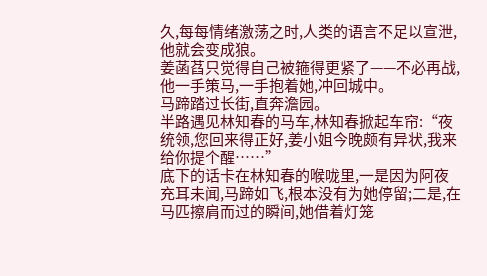久,每每情绪激荡之时,人类的语言不足以宣泄,他就会变成狼。
姜菡萏只觉得自己被箍得更紧了——不必再战,他一手策马,一手抱着她,冲回城中。
马蹄踏过长街,直奔澹园。
半路遇见林知春的马车,林知春掀起车帘:“夜统领,您回来得正好,姜小姐今晚颇有异状,我来给你提个醒……”
底下的话卡在林知春的喉咙里,一是因为阿夜充耳未闻,马蹄如飞,根本没有为她停留;二是,在马匹擦肩而过的瞬间,她借着灯笼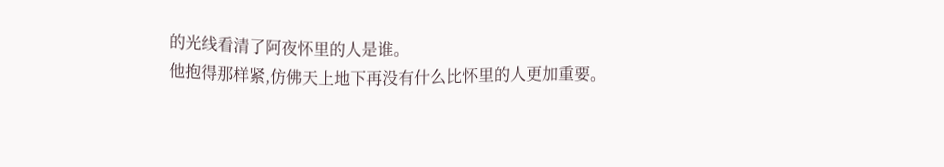的光线看清了阿夜怀里的人是谁。
他抱得那样紧,仿佛天上地下再没有什么比怀里的人更加重要。